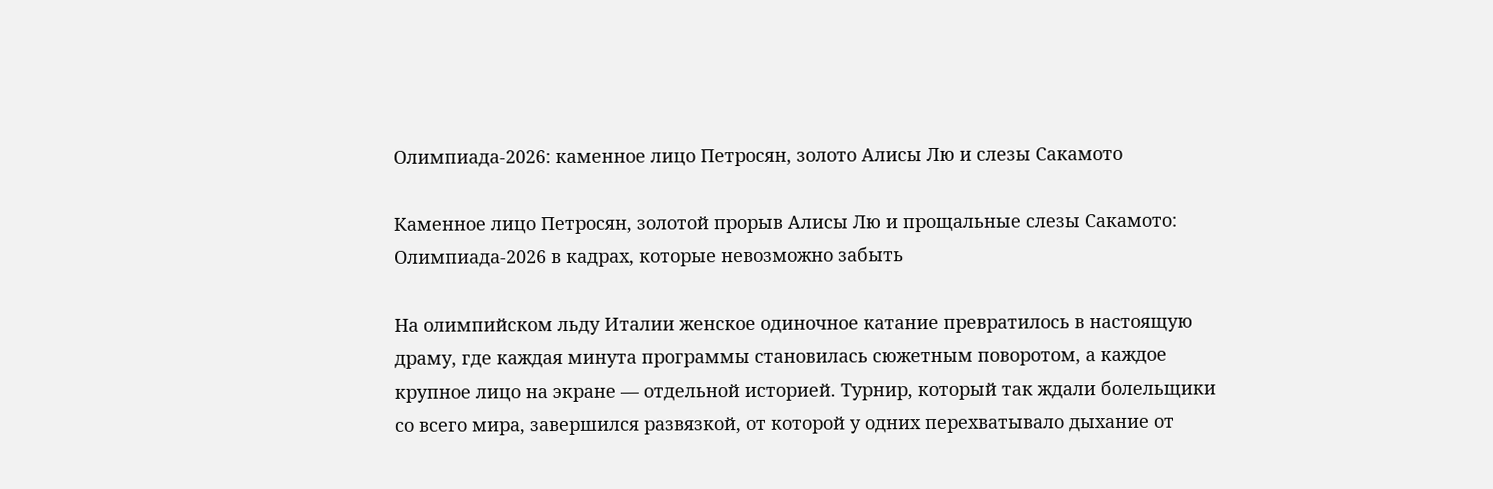Олимпиада‑2026: каменное лицо Петросян, золото Алисы Лю и слезы Сакамото

Каменное лицо Петросян, золотой прорыв Алисы Лю и прощальные слезы Сакамото: Олимпиада‑2026 в кадрах, которые невозможно забыть

На олимпийском льду Италии женское одиночное катание превратилось в настоящую драму, где каждая минута программы становилась сюжетным поворотом, а каждое крупное лицо на экране — отдельной историей. Турнир, который так ждали болельщики со всего мира, завершился развязкой, от которой у одних перехватывало дыхание от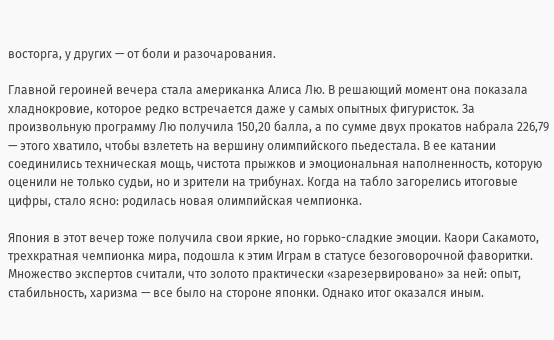восторга, у других — от боли и разочарования.

Главной героиней вечера стала американка Алиса Лю. В решающий момент она показала хладнокровие, которое редко встречается даже у самых опытных фигуристок. За произвольную программу Лю получила 150,20 балла, а по сумме двух прокатов набрала 226,79 — этого хватило, чтобы взлететь на вершину олимпийского пьедестала. В ее катании соединились техническая мощь, чистота прыжков и эмоциональная наполненность, которую оценили не только судьи, но и зрители на трибунах. Когда на табло загорелись итоговые цифры, стало ясно: родилась новая олимпийская чемпионка.

Япония в этот вечер тоже получила свои яркие, но горько-сладкие эмоции. Каори Сакамото, трехкратная чемпионка мира, подошла к этим Играм в статусе безоговорочной фаворитки. Множество экспертов считали, что золото практически «зарезервировано» за ней: опыт, стабильность, харизма — все было на стороне японки. Однако итог оказался иным.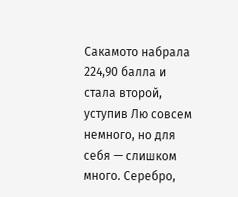Сакамото набрала 224,90 балла и стала второй, уступив Лю совсем немного, но для себя — слишком много. Серебро,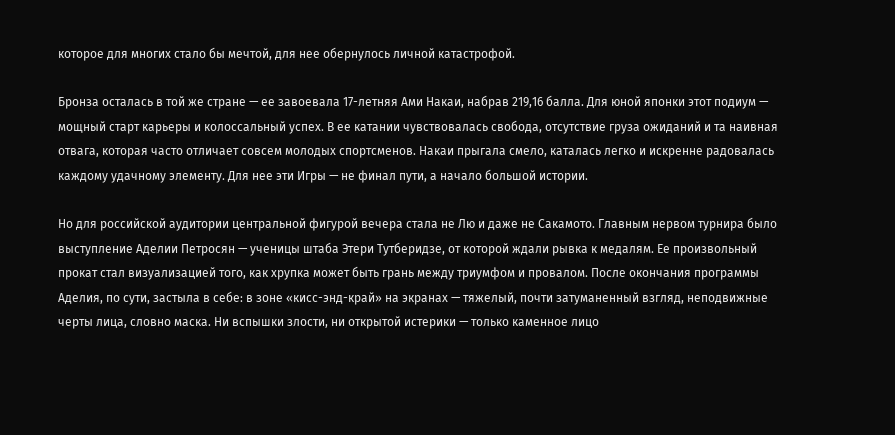которое для многих стало бы мечтой, для нее обернулось личной катастрофой.

Бронза осталась в той же стране — ее завоевала 17-летняя Ами Накаи, набрав 219,16 балла. Для юной японки этот подиум — мощный старт карьеры и колоссальный успех. В ее катании чувствовалась свобода, отсутствие груза ожиданий и та наивная отвага, которая часто отличает совсем молодых спортсменов. Накаи прыгала смело, каталась легко и искренне радовалась каждому удачному элементу. Для нее эти Игры — не финал пути, а начало большой истории.

Но для российской аудитории центральной фигурой вечера стала не Лю и даже не Сакамото. Главным нервом турнира было выступление Аделии Петросян — ученицы штаба Этери Тутберидзе, от которой ждали рывка к медалям. Ее произвольный прокат стал визуализацией того, как хрупка может быть грань между триумфом и провалом. После окончания программы Аделия, по сути, застыла в себе: в зоне «кисс-энд-край» на экранах — тяжелый, почти затуманенный взгляд, неподвижные черты лица, словно маска. Ни вспышки злости, ни открытой истерики — только каменное лицо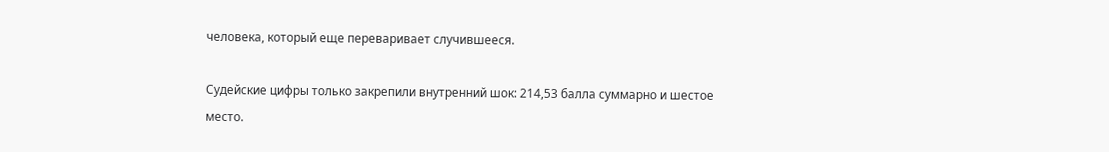человека, который еще переваривает случившееся.

Судейские цифры только закрепили внутренний шок: 214,53 балла суммарно и шестое место.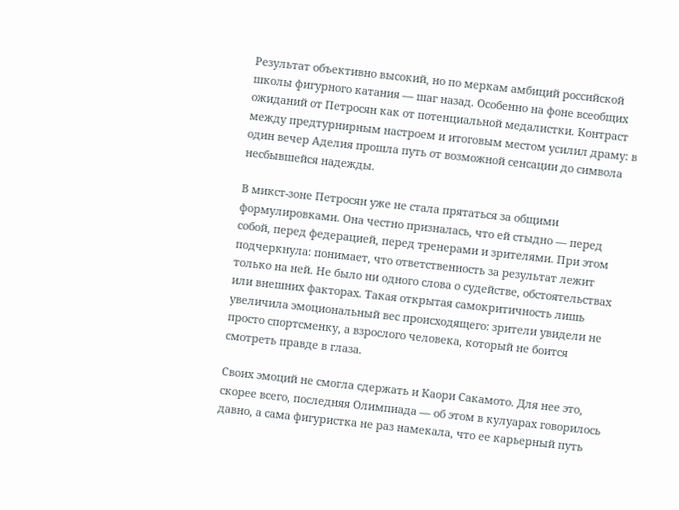Результат объективно высокий, но по меркам амбиций российской школы фигурного катания — шаг назад. Особенно на фоне всеобщих ожиданий от Петросян как от потенциальной медалистки. Контраст между предтурнирным настроем и итоговым местом усилил драму: в один вечер Аделия прошла путь от возможной сенсации до символа несбывшейся надежды.

В микст-зоне Петросян уже не стала прятаться за общими формулировками. Она честно призналась, что ей стыдно — перед собой, перед федерацией, перед тренерами и зрителями. При этом подчеркнула: понимает, что ответственность за результат лежит только на ней. Не было ни одного слова о судействе, обстоятельствах или внешних факторах. Такая открытая самокритичность лишь увеличила эмоциональный вес происходящего: зрители увидели не просто спортсменку, а взрослого человека, который не боится смотреть правде в глаза.

Своих эмоций не смогла сдержать и Каори Сакамото. Для нее это, скорее всего, последняя Олимпиада — об этом в кулуарах говорилось давно, а сама фигуристка не раз намекала, что ее карьерный путь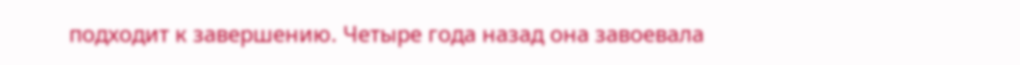подходит к завершению. Четыре года назад она завоевала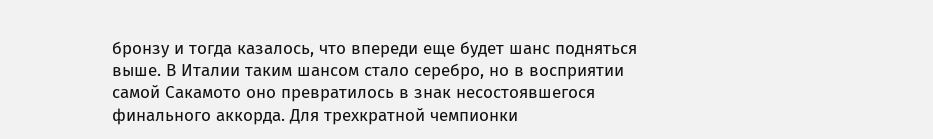бронзу и тогда казалось, что впереди еще будет шанс подняться выше. В Италии таким шансом стало серебро, но в восприятии самой Сакамото оно превратилось в знак несостоявшегося финального аккорда. Для трехкратной чемпионки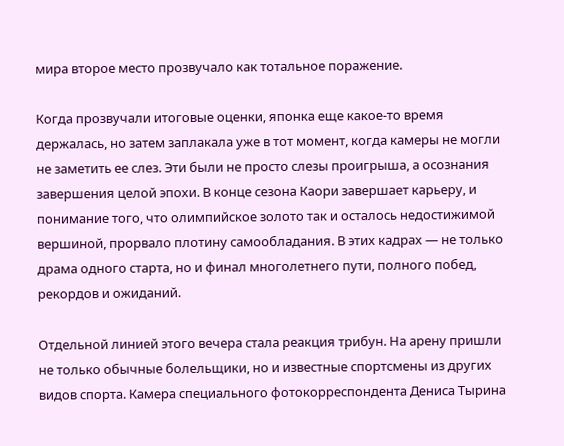мира второе место прозвучало как тотальное поражение.

Когда прозвучали итоговые оценки, японка еще какое-то время держалась, но затем заплакала уже в тот момент, когда камеры не могли не заметить ее слез. Эти были не просто слезы проигрыша, а осознания завершения целой эпохи. В конце сезона Каори завершает карьеру, и понимание того, что олимпийское золото так и осталось недостижимой вершиной, прорвало плотину самообладания. В этих кадрах — не только драма одного старта, но и финал многолетнего пути, полного побед, рекордов и ожиданий.

Отдельной линией этого вечера стала реакция трибун. На арену пришли не только обычные болельщики, но и известные спортсмены из других видов спорта. Камера специального фотокорреспондента Дениса Тырина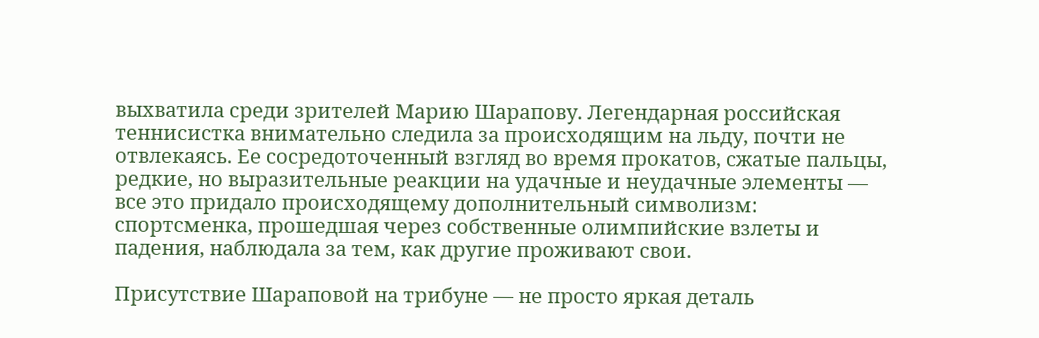выхватила среди зрителей Марию Шарапову. Легендарная российская теннисистка внимательно следила за происходящим на льду, почти не отвлекаясь. Ее сосредоточенный взгляд во время прокатов, сжатые пальцы, редкие, но выразительные реакции на удачные и неудачные элементы — все это придало происходящему дополнительный символизм: спортсменка, прошедшая через собственные олимпийские взлеты и падения, наблюдала за тем, как другие проживают свои.

Присутствие Шараповой на трибуне — не просто яркая деталь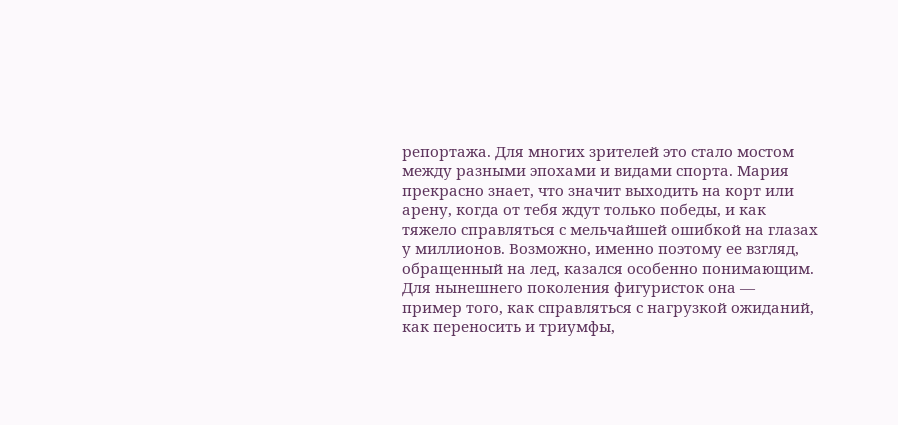репортажа. Для многих зрителей это стало мостом между разными эпохами и видами спорта. Мария прекрасно знает, что значит выходить на корт или арену, когда от тебя ждут только победы, и как тяжело справляться с мельчайшей ошибкой на глазах у миллионов. Возможно, именно поэтому ее взгляд, обращенный на лед, казался особенно понимающим. Для нынешнего поколения фигуристок она — пример того, как справляться с нагрузкой ожиданий, как переносить и триумфы,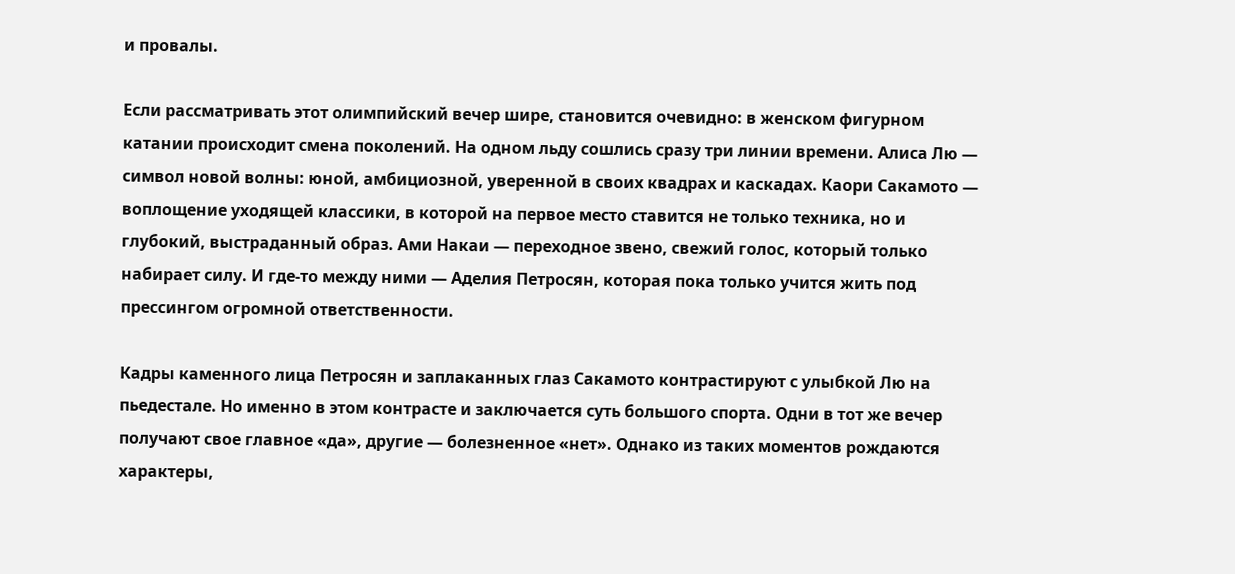и провалы.

Если рассматривать этот олимпийский вечер шире, становится очевидно: в женском фигурном катании происходит смена поколений. На одном льду сошлись сразу три линии времени. Алиса Лю — символ новой волны: юной, амбициозной, уверенной в своих квадрах и каскадах. Каори Сакамото — воплощение уходящей классики, в которой на первое место ставится не только техника, но и глубокий, выстраданный образ. Ами Накаи — переходное звено, свежий голос, который только набирает силу. И где-то между ними — Аделия Петросян, которая пока только учится жить под прессингом огромной ответственности.

Кадры каменного лица Петросян и заплаканных глаз Сакамото контрастируют с улыбкой Лю на пьедестале. Но именно в этом контрасте и заключается суть большого спорта. Одни в тот же вечер получают свое главное «да», другие — болезненное «нет». Однако из таких моментов рождаются характеры,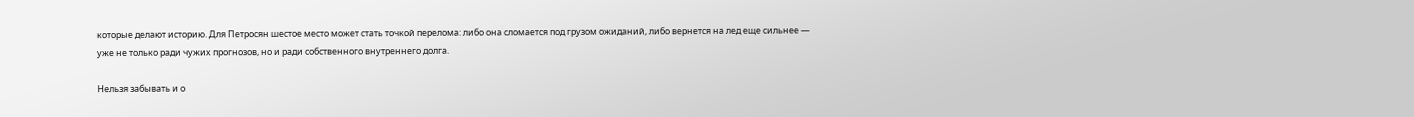которые делают историю. Для Петросян шестое место может стать точкой перелома: либо она сломается под грузом ожиданий, либо вернется на лед еще сильнее — уже не только ради чужих прогнозов, но и ради собственного внутреннего долга.

Нельзя забывать и о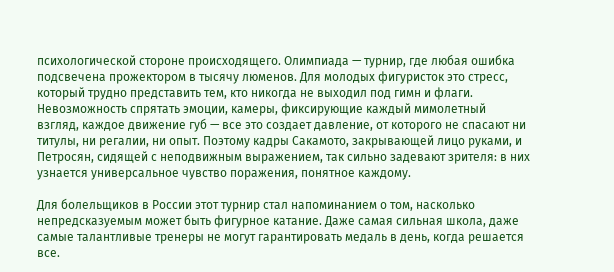психологической стороне происходящего. Олимпиада — турнир, где любая ошибка подсвечена прожектором в тысячу люменов. Для молодых фигуристок это стресс, который трудно представить тем, кто никогда не выходил под гимн и флаги. Невозможность спрятать эмоции, камеры, фиксирующие каждый мимолетный взгляд, каждое движение губ — все это создает давление, от которого не спасают ни титулы, ни регалии, ни опыт. Поэтому кадры Сакамото, закрывающей лицо руками, и Петросян, сидящей с неподвижным выражением, так сильно задевают зрителя: в них узнается универсальное чувство поражения, понятное каждому.

Для болельщиков в России этот турнир стал напоминанием о том, насколько непредсказуемым может быть фигурное катание. Даже самая сильная школа, даже самые талантливые тренеры не могут гарантировать медаль в день, когда решается все.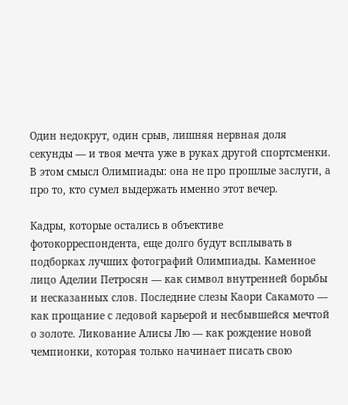Один недокрут, один срыв, лишняя нервная доля секунды — и твоя мечта уже в руках другой спортсменки. В этом смысл Олимпиады: она не про прошлые заслуги, а про то, кто сумел выдержать именно этот вечер.

Кадры, которые остались в объективе фотокорреспондента, еще долго будут всплывать в подборках лучших фотографий Олимпиады. Каменное лицо Аделии Петросян — как символ внутренней борьбы и несказанных слов. Последние слезы Каори Сакамото — как прощание с ледовой карьерой и несбывшейся мечтой о золоте. Ликование Алисы Лю — как рождение новой чемпионки, которая только начинает писать свою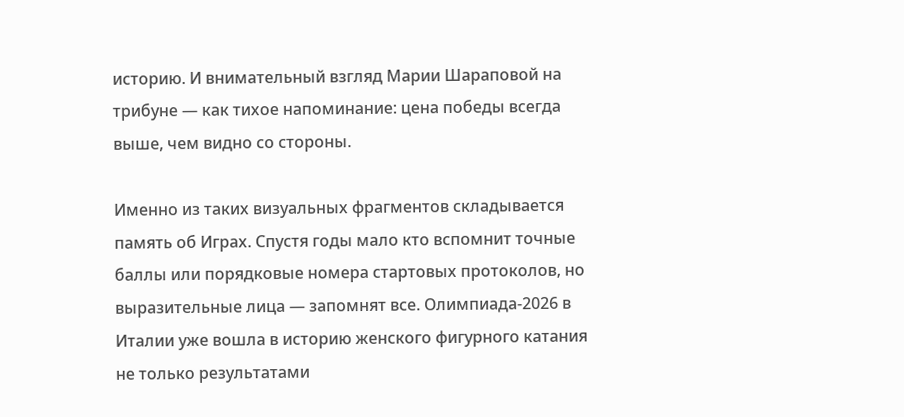историю. И внимательный взгляд Марии Шараповой на трибуне — как тихое напоминание: цена победы всегда выше, чем видно со стороны.

Именно из таких визуальных фрагментов складывается память об Играх. Спустя годы мало кто вспомнит точные баллы или порядковые номера стартовых протоколов, но выразительные лица — запомнят все. Олимпиада‑2026 в Италии уже вошла в историю женского фигурного катания не только результатами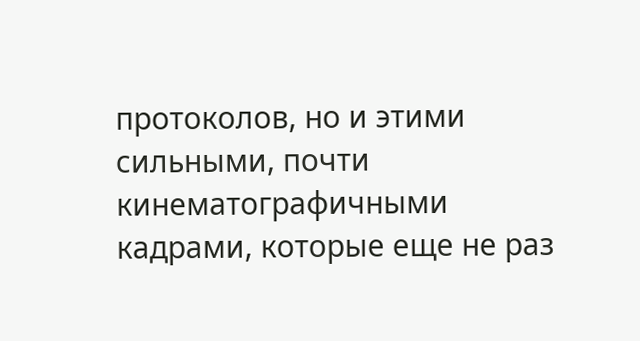протоколов, но и этими сильными, почти кинематографичными кадрами, которые еще не раз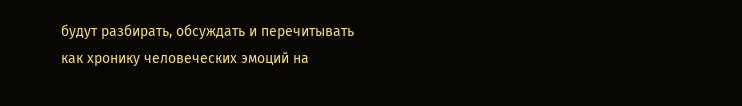будут разбирать, обсуждать и перечитывать как хронику человеческих эмоций на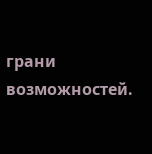грани возможностей.